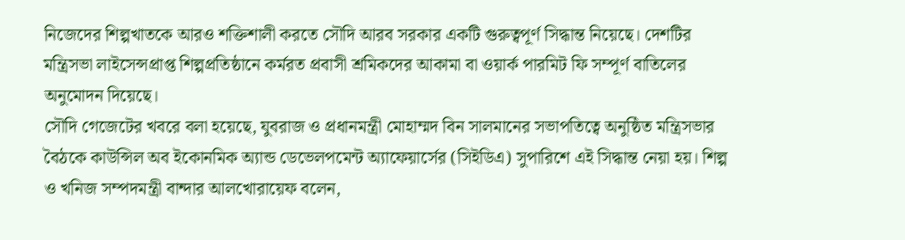নিজেদের শিল্পখাতকে আরও শক্তিশালী করতে সৌদি আরব সরকার একটি গুরুত্বপূর্ণ সিদ্ধান্ত নিয়েছে। দেশটির মন্ত্রিসভা লাইসেন্সপ্রাপ্ত শিল্পপ্রতিষ্ঠানে কর্মরত প্রবাসী শ্রমিকদের আকামা বা ওয়ার্ক পারমিট ফি সম্পূর্ণ বাতিলের অনুমোদন দিয়েছে।
সৌদি গেজেটের খবরে বলা হয়েছে, যুবরাজ ও প্রধানমন্ত্রী মোহাম্মদ বিন সালমানের সভাপতিত্বে অনুষ্ঠিত মন্ত্রিসভার বৈঠকে কাউন্সিল অব ইকোনমিক অ্যান্ড ডেভেলপমেন্ট অ্যাফেয়ার্সের (সিইডিএ) সুপারিশে এই সিদ্ধান্ত নেয়া হয়। শিল্প ও খনিজ সম্পদমন্ত্রী বান্দার আলখোরায়েফ বলেন,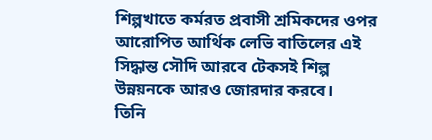শিল্পখাতে কর্মরত প্রবাসী শ্রমিকদের ওপর আরোপিত আর্থিক লেভি বাতিলের এই সিদ্ধান্ত সৌদি আরবে টেকসই শিল্প উন্নয়নকে আরও জোরদার করবে।
তিনি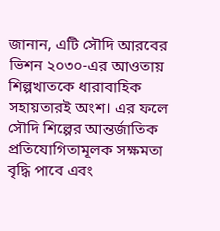জানান, এটি সৌদি আরবের ভিশন ২০৩০-এর আওতায় শিল্পখাতকে ধারাবাহিক সহায়তারই অংশ। এর ফলে সৌদি শিল্পের আন্তর্জাতিক প্রতিযোগিতামূলক সক্ষমতা বৃদ্ধি পাবে এবং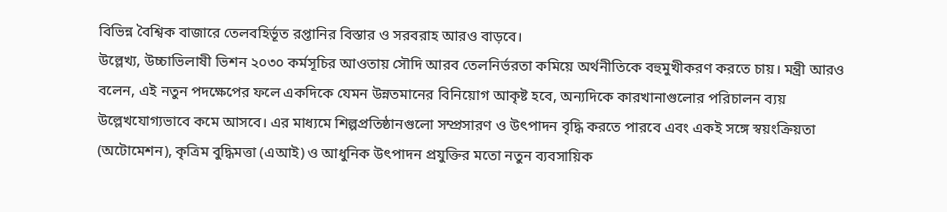বিভিন্ন বৈশ্বিক বাজারে তেলবহির্ভূত রপ্তানির বিস্তার ও সরবরাহ আরও বাড়বে।
উল্লেখ্য, উচ্চাভিলাষী ভিশন ২০৩০ কর্মসূচির আওতায় সৌদি আরব তেলনির্ভরতা কমিয়ে অর্থনীতিকে বহুমুখীকরণ করতে চায়। মন্ত্রী আরও বলেন, এই নতুন পদক্ষেপের ফলে একদিকে যেমন উন্নতমানের বিনিয়োগ আকৃষ্ট হবে, অন্যদিকে কারখানাগুলোর পরিচালন ব্যয় উল্লেখযোগ্যভাবে কমে আসবে। এর মাধ্যমে শিল্পপ্রতিষ্ঠানগুলো সম্প্রসারণ ও উৎপাদন বৃদ্ধি করতে পারবে এবং একই সঙ্গে স্বয়ংক্রিয়তা (অটোমেশন), কৃত্রিম বুদ্ধিমত্তা (এআই) ও আধুনিক উৎপাদন প্রযুক্তির মতো নতুন ব্যবসায়িক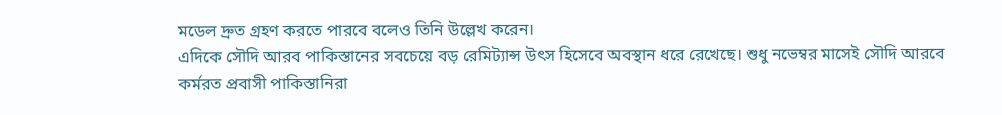মডেল দ্রুত গ্রহণ করতে পারবে বলেও তিনি উল্লেখ করেন।
এদিকে সৌদি আরব পাকিস্তানের সবচেয়ে বড় রেমিট্যান্স উৎস হিসেবে অবস্থান ধরে রেখেছে। শুধু নভেম্বর মাসেই সৌদি আরবে কর্মরত প্রবাসী পাকিস্তানিরা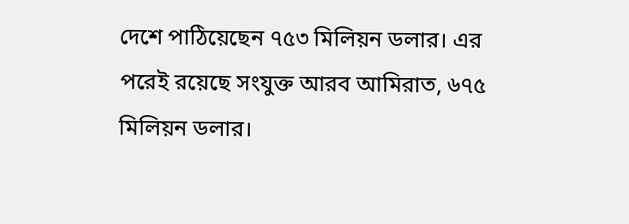দেশে পাঠিয়েছেন ৭৫৩ মিলিয়ন ডলার। এর পরেই রয়েছে সংযুক্ত আরব আমিরাত, ৬৭৫ মিলিয়ন ডলার।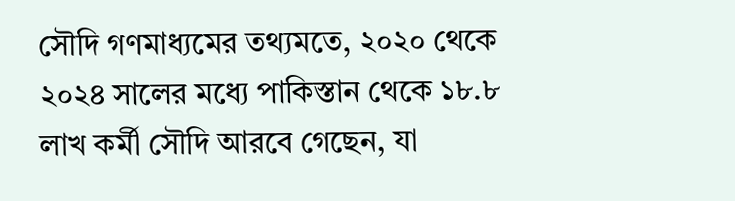সৌদি গণমাধ্যমের তথ্যমতে, ২০২০ থেকে ২০২৪ সালের মধ্যে পাকিস্তান থেকে ১৮.৮ লাখ কর্মী সৌদি আরবে গেছেন, যা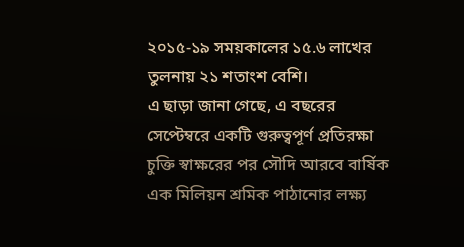২০১৫-১৯ সময়কালের ১৫.৬ লাখের তুলনায় ২১ শতাংশ বেশি।
এ ছাড়া জানা গেছে, এ বছরের সেপ্টেম্বরে একটি গুরুত্বপূর্ণ প্রতিরক্ষা চুক্তি স্বাক্ষরের পর সৌদি আরবে বার্ষিক এক মিলিয়ন শ্রমিক পাঠানোর লক্ষ্য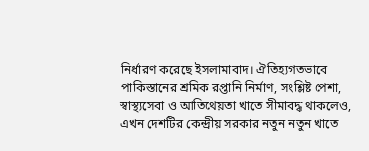নির্ধারণ করেছে ইসলামাবাদ। ঐতিহ্যগতভাবে পাকিস্তানের শ্রমিক রপ্তানি নির্মাণ, সংশ্লিষ্ট পেশা, স্বাস্থ্যসেবা ও আতিথেয়তা খাতে সীমাবদ্ধ থাকলেও, এখন দেশটির কেন্দ্রীয় সরকার নতুন নতুন খাতে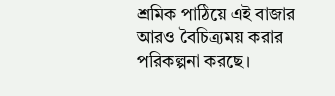শ্রমিক পাঠিয়ে এই বাজার আরও বৈচিত্র্যময় করার পরিকল্পনা করছে।